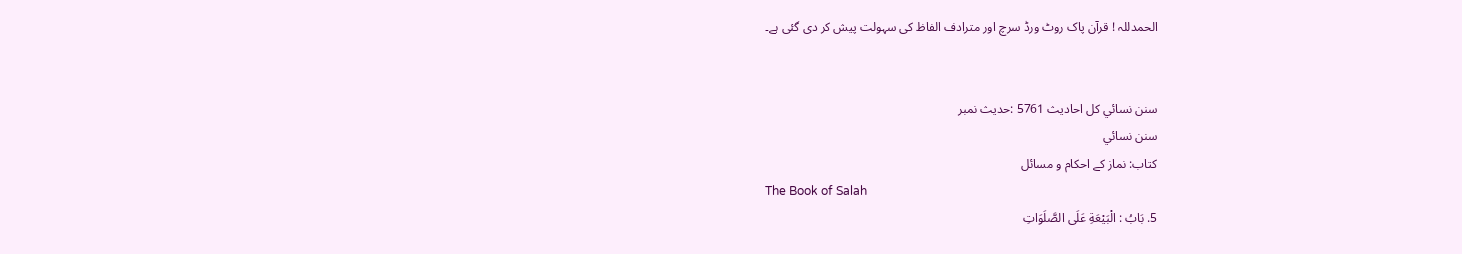الحمدللہ ! قرآن پاک روٹ ورڈ سرچ اور مترادف الفاظ کی سہولت پیش کر دی گئی ہے۔


سنن نسائي کل احادیث 5761 :حدیث نمبر
سنن نسائي
کتاب: نماز کے احکام و مسائل
The Book of Salah
5. بَابُ : الْبَيْعَةِ عَلَى الصَّلَوَاتِ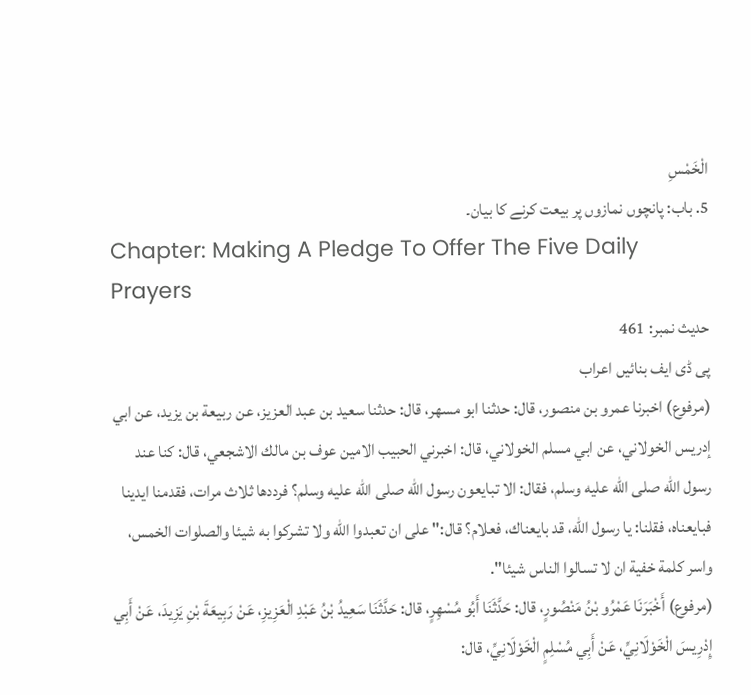الْخَمْسِ
5. باب: پانچوں نمازوں پر بیعت کرنے کا بیان۔
Chapter: Making A Pledge To Offer The Five Daily Prayers
حدیث نمبر: 461
پی ڈی ایف بنائیں اعراب
(مرفوع) اخبرنا عمرو بن منصور، قال: حدثنا ابو مسهر، قال: حدثنا سعيد بن عبد العزيز، عن ربيعة بن يزيد، عن ابي إدريس الخولاني، عن ابي مسلم الخولاني، قال: اخبرني الحبيب الامين عوف بن مالك الاشجعي، قال: كنا عند رسول الله صلى الله عليه وسلم، فقال: الا تبايعون رسول الله صلى الله عليه وسلم؟ فرددها ثلاث مرات، فقدمنا ايدينا فبايعناه، فقلنا: يا رسول الله، قد بايعناك، فعلام؟ قال:" على ان تعبدوا الله ولا تشركوا به شيئا والصلوات الخمس، واسر كلمة خفية ان لا تسالوا الناس شيئا".
(مرفوع) أَخْبَرَنَا عَمْرُو بْنُ مَنْصُورٍ، قال: حَدَّثَنَا أَبُو مُسْهِرٍ، قال: حَدَّثَنَا سَعِيدُ بْنُ عَبْدِ الْعَزِيزِ، عَنْ رَبِيعَةَ بْنِ يَزِيدَ، عَنْ أَبِي إِدْرِيسَ الْخَوْلَانِيِّ، عَنْ أَبِي مُسْلِمٍ الْخَوْلَانِيِّ، قال: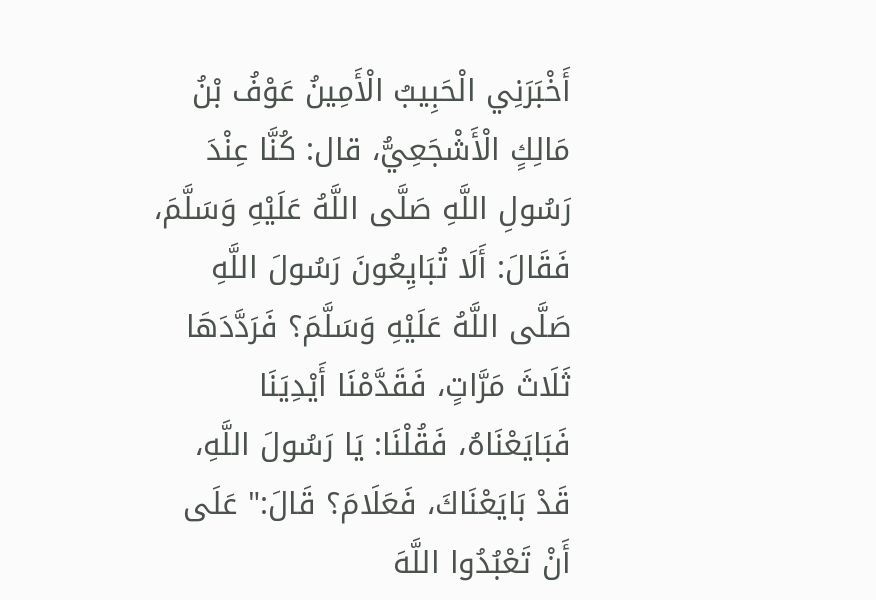أَخْبَرَنِي الْحَبِيبُ الْأَمِينُ عَوْفُ بْنُ مَالِكٍ الْأَشْجَعِيُّ، قال: كُنَّا عِنْدَ رَسُولِ اللَّهِ صَلَّى اللَّهُ عَلَيْهِ وَسَلَّمَ، فَقَالَ: أَلَا تُبَايِعُونَ رَسُولَ اللَّهِ صَلَّى اللَّهُ عَلَيْهِ وَسَلَّمَ؟ فَرَدَّدَهَا ثَلَاثَ مَرَّاتٍ، فَقَدَّمْنَا أَيْدِيَنَا فَبَايَعْنَاهُ، فَقُلْنَا: يَا رَسُولَ اللَّهِ، قَدْ بَايَعْنَاكَ، فَعَلَامَ؟ قَالَ:" عَلَى أَنْ تَعْبُدُوا اللَّهَ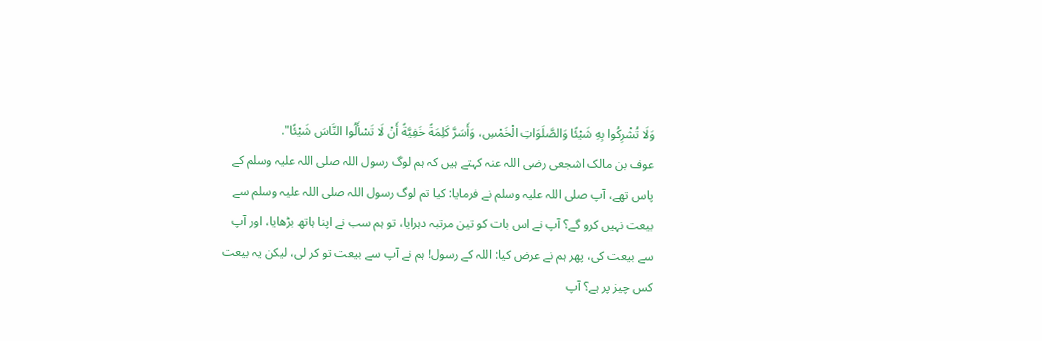وَلَا تُشْرِكُوا بِهِ شَيْئًا وَالصَّلَوَاتِ الْخَمْسِ، وَأَسَرَّ كَلِمَةً خَفِيَّةً أَنْ لَا تَسْأَلُوا النَّاسَ شَيْئًا".
عوف بن مالک اشجعی رضی اللہ عنہ کہتے ہیں کہ ہم لوگ رسول اللہ صلی اللہ علیہ وسلم کے پاس تھے، آپ صلی اللہ علیہ وسلم نے فرمایا: کیا تم لوگ رسول اللہ صلی اللہ علیہ وسلم سے بیعت نہیں کرو گے؟ آپ نے اس بات کو تین مرتبہ دہرایا، تو ہم سب نے اپنا ہاتھ بڑھایا، اور آپ سے بیعت کی، پھر ہم نے عرض کیا: اللہ کے رسول! ہم نے آپ سے بیعت تو کر لی، لیکن یہ بیعت کس چیز پر ہے؟ آپ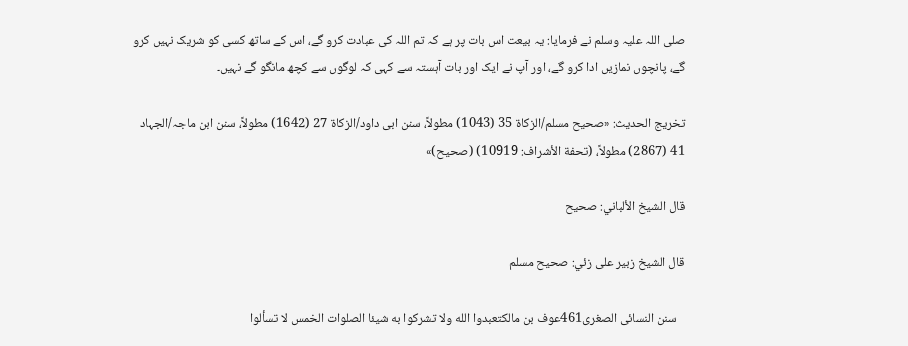صلی اللہ علیہ وسلم نے فرمایا: یہ بیعت اس بات پر ہے کہ تم اللہ کی عبادت کرو گے، اس کے ساتھ کسی کو شریک نہیں کرو گے، پانچوں نمازیں ادا کرو گے، اور آپ نے ایک اور بات آہستہ سے کہی کہ لوگوں سے کچھ مانگو گے نہیں۔

تخریج الحدیث: «صحیح مسلم/الزکاة 35 (1043) مطولاً، سنن ابی داود/الزکاة 27 (1642) مطولاً، سنن ابن ماجہ/الجہاد 41 (2867) مطولاً، (تحفة الأشراف: 10919) (صحیح)»

قال الشيخ الألباني: صحيح

قال الشيخ زبير على زئي: صحيح مسلم

   سنن النسائى الصغرى461عوف بن مالكتعبدوا الله ولا تشركوا به شيئا الصلوات الخمس لا تسألوا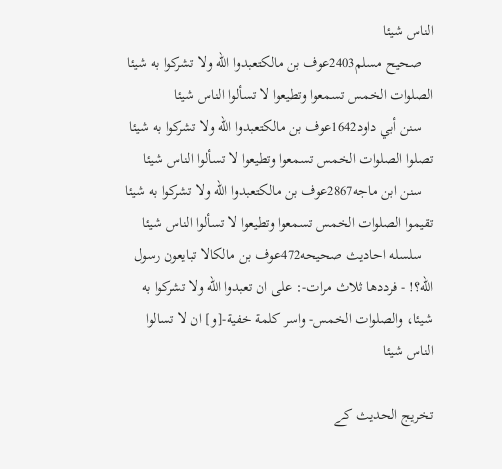الناس شيئا
   صحيح مسلم2403عوف بن مالكتعبدوا الله ولا تشركوا به شيئا الصلوات الخمس تسمعوا وتطيعوا لا تسألوا الناس شيئا
   سنن أبي داود1642عوف بن مالكتعبدوا الله ولا تشركوا به شيئا تصلوا الصلوات الخمس تسمعوا وتطيعوا لا تسألوا الناس شيئا
   سنن ابن ماجه2867عوف بن مالكتعبدوا الله ولا تشركوا به شيئا تقيموا الصلوات الخمس تسمعوا وتطيعوا لا تسألوا الناس شيئا
   سلسله احاديث صحيحه472عوف بن مالكالا تبايعون رسول الله؟! - فرددها ثلاث مرات-: على ان تعبدوا الله ولا تشركوا به شيئا، والصلوات الخمس- واسر كلمة خفية-[و] ان لا تسالوا الناس شيئا

تخریج الحدیث کے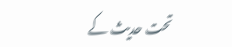تحت حدیث کے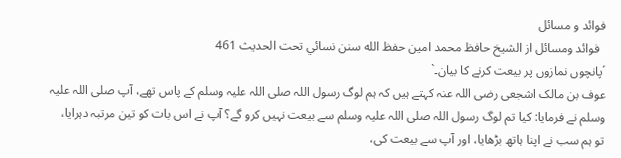فوائد و مسائل
  فوائد ومسائل از الشيخ حافظ محمد امين حفظ الله سنن نسائي تحت الحديث 461
´پانچوں نمازوں پر بیعت کرنے کا بیان۔`
عوف بن مالک اشجعی رضی اللہ عنہ کہتے ہیں کہ ہم لوگ رسول اللہ صلی اللہ علیہ وسلم کے پاس تھے، آپ صلی اللہ علیہ وسلم نے فرمایا: کیا تم لوگ رسول اللہ صلی اللہ علیہ وسلم سے بیعت نہیں کرو گے؟ آپ نے اس بات کو تین مرتبہ دہرایا، تو ہم سب نے اپنا ہاتھ بڑھایا، اور آپ سے بیعت کی،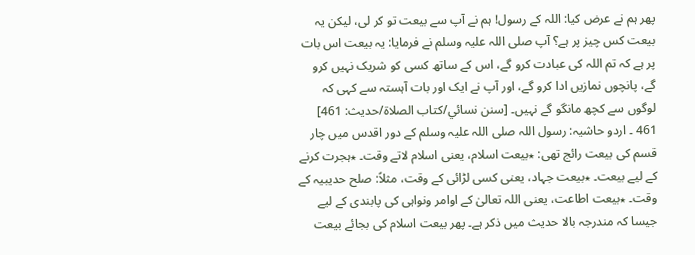پھر ہم نے عرض کیا: اللہ کے رسول! ہم نے آپ سے بیعت تو کر لی، لیکن یہ بیعت کس چیز پر ہے؟ آپ صلی اللہ علیہ وسلم نے فرمایا: یہ بیعت اس بات پر ہے کہ تم اللہ کی عبادت کرو گے، اس کے ساتھ کسی کو شریک نہیں کرو گے، پانچوں نمازیں ادا کرو گے، اور آپ نے ایک اور بات آہستہ سے کہی کہ لوگوں سے کچھ مانگو گے نہیں۔ [سنن نسائي/كتاب الصلاة/حدیث: 461]
461 ۔ اردو حاشیہ: رسول اللہ صلی اللہ علیہ وسلم کے دور اقدس میں چار قسم کی بیعت رائج تھی: ٭بیعت اسلام، یعنی اسلام لاتے وقت۔ ٭ہجرت کرنے کے لیے بیعت۔ ٭بیعت جہاد، یعنی کسی لڑائی کے وقت، مثلاً: صلح حدیبیہ کے وقت۔ ٭بیعت اطاعت، یعنی اللہ تعالیٰ کے اوامر ونواہی کی پابندی کے لیے جیسا کہ مندرجہ بالا حدیث میں ذکر ہے۔ پھر بیعت اسلام کی بجائے بیعت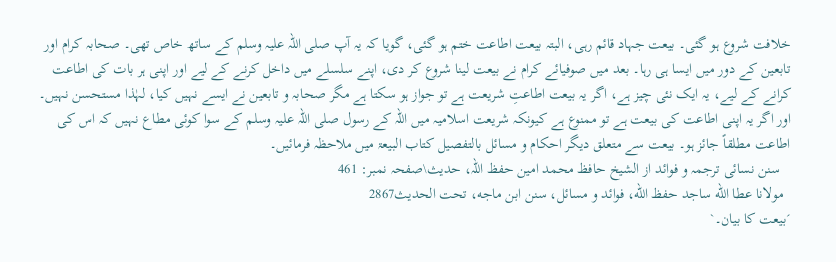خلافت شروع ہو گئی۔ بیعت جہاد قائم رہی، البتہ بیعت اطاعت ختم ہو گئی، گویا کہ یہ آپ صلی اللہ علیہ وسلم کے ساتھ خاص تھی۔ صحابہ کرام اور تابعین کے دور میں ایسا ہی رہا۔ بعد میں صوفیائے کرام نے بیعت لینا شروع کر دی، اپنے سلسلے میں داخل کرنے کے لیے اور اپنی ہر بات کی اطاعت کرانے کے لیے، یہ ایک نئی چیز ہے، اگر یہ بیعت اطاعتِ شریعت ہے تو جواز ہو سکتا ہے مگر صحابہ و تابعین نے ایسے نہیں کیا، لہٰذا مستحسن نہیں۔ اور اگر یہ اپنی اطاعت کی بیعت ہے تو ممنوع ہے کیونکہ شریعت اسلامیہ میں اللہ کے رسول صلی اللہ علیہ وسلم کے سوا کوئی مطاع نہیں کہ اس کی اطاعت مطلقاً جائز ہو۔ بیعت سے متعلق دیگر احکام و مسائل بالتفصیل کتاب البیعۃ میں ملاحظہ فرمائیں۔
   سنن نسائی ترجمہ و فوائد از الشیخ حافظ محمد امین حفظ اللہ، حدیث\صفحہ نمبر: 461
  مولانا عطا الله ساجد حفظ الله، فوائد و مسائل، سنن ابن ماجه، تحت الحديث2867
´بیعت کا بیان۔`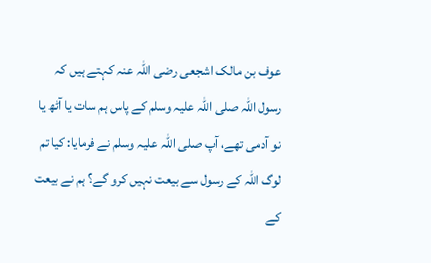عوف بن مالک اشجعی رضی اللہ عنہ کہتے ہیں کہ رسول اللہ صلی اللہ علیہ وسلم کے پاس ہم سات یا آٹھ یا نو آدمی تھے، آپ صلی اللہ علیہ وسلم نے فرمایا: کیا تم لوگ اللہ کے رسول سے بیعت نہیں کرو گے؟ ہم نے بیعت کے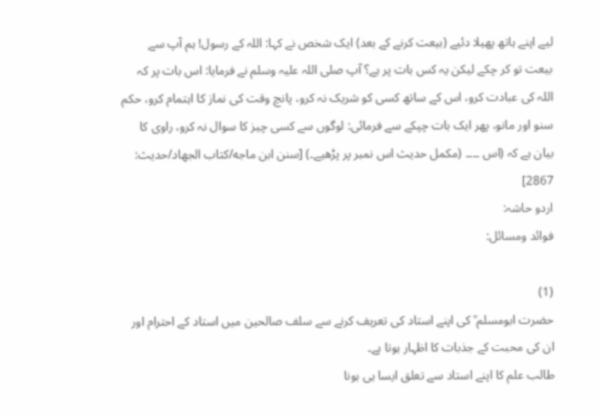لیے اپنے ہاتھ پھیلا دئیے (بیعت کرنے کے بعد) ایک شخص نے کہا: اللہ کے رسول! ہم آپ سے بیعت تو کر چکے لیکن یہ کس بات پر ہے؟ آپ صلی اللہ علیہ وسلم نے فرمایا: اس بات پر کہ اللہ کی عبادت کرو، اس کے ساتھ کسی کو شریک نہ کرو، پانچ وقت کی نماز کا اہتمام کرو، حکم سنو اور مانو، پھر ایک بات چپکے سے فرمائی: لوگوں سے کسی چیز کا سوال نہ کرو، راوی کا بیان ہے کہ (اس ۔۔۔۔ (مکمل حدیث اس نمبر پر پڑھیے۔) [سنن ابن ماجه/كتاب الجهاد/حدیث: 2867]
اردو حاشہ:
فوائد ومسائل:

(1)
حضرت ابومسلم ؒ کی اپنے استاد کی تعریف کرنے سے سلف صالحین میں استاد کے احترام اور ان کی محبت کے جذبات کا اظہار ہوتا ہے۔
طالب علم کا اپنے استاد سے تعلق ایسا ہی ہونا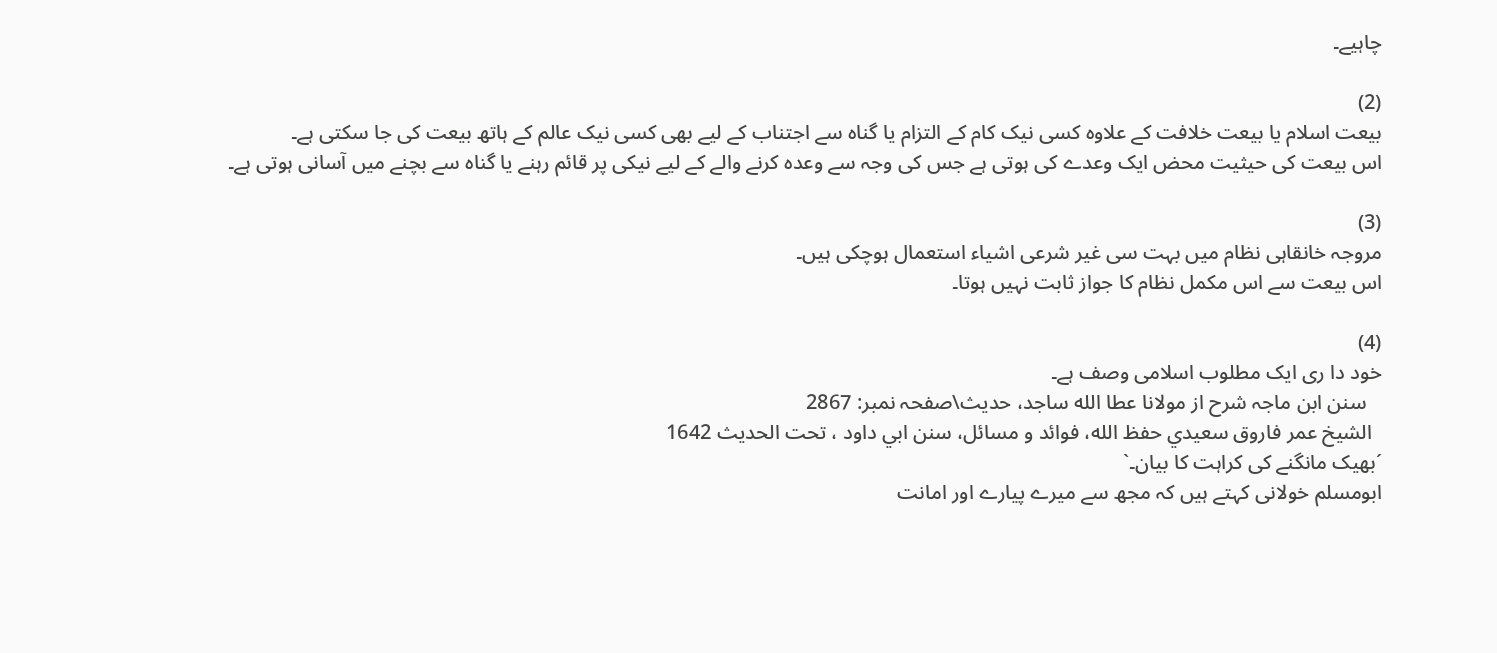چاہیے۔

(2)
بیعت اسلام یا بیعت خلافت کے علاوہ کسی نیک کام کے التزام یا گناہ سے اجتناب کے لیے بھی کسی نیک عالم کے ہاتھ بیعت کی جا سکتی ہے۔
اس بیعت کی حیثیت محض ایک وعدے کی ہوتی ہے جس کی وجہ سے وعدہ کرنے والے کے لیے نیکی پر قائم رہنے یا گناہ سے بچنے میں آسانی ہوتی ہے۔

(3)
مروجہ خانقاہی نظام میں بہت سی غیر شرعی اشیاء استعمال ہوچکی ہیں۔
اس بیعت سے اس مکمل نظام کا جواز ثابت نہیں ہوتا۔

(4)
خود دا ری ایک مطلوب اسلامی وصف ہے۔
   سنن ابن ماجہ شرح از مولانا عطا الله ساجد، حدیث\صفحہ نمبر: 2867
  الشيخ عمر فاروق سعيدي حفظ الله، فوائد و مسائل، سنن ابي داود ، تحت الحديث 1642
´بھیک مانگنے کی کراہت کا بیان۔`
ابومسلم خولانی کہتے ہیں کہ مجھ سے میرے پیارے اور امانت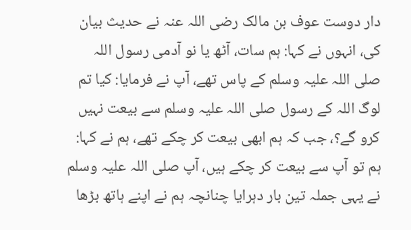دار دوست عوف بن مالک رضی اللہ عنہ نے حدیث بیان کی، انہوں نے کہا: ہم سات، آٹھ یا نو آدمی رسول اللہ صلی اللہ علیہ وسلم کے پاس تھے، آپ نے فرمایا: کیا تم لوگ اللہ کے رسول صلی اللہ علیہ وسلم سے بیعت نہیں کرو گے؟، جب کہ ہم ابھی بیعت کر چکے تھے، ہم نے کہا: ہم تو آپ سے بیعت کر چکے ہیں، آپ صلی اللہ علیہ وسلم نے یہی جملہ تین بار دہرایا چنانچہ ہم نے اپنے ہاتھ بڑھا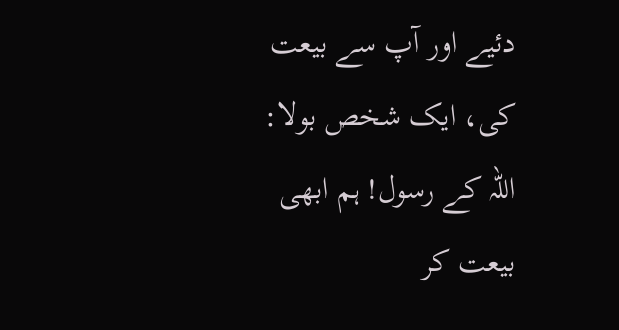دئیے اور آپ سے بیعت کی، ایک شخص بولا: اللہ کے رسول! ہم ابھی بیعت کر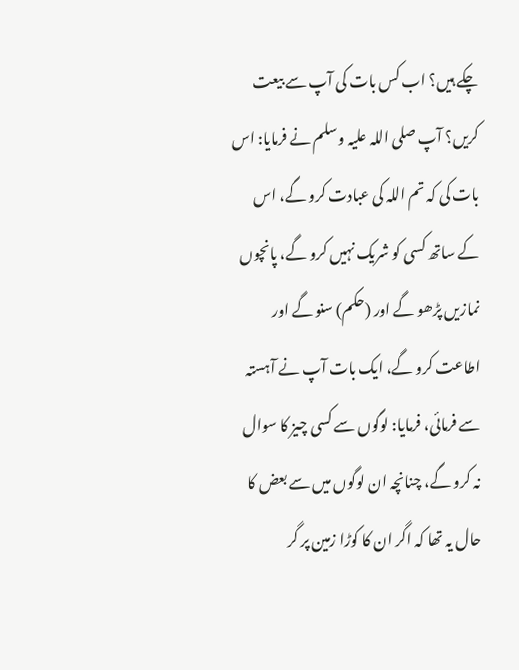چکے ہیں؟ اب کس بات کی آپ سے بیعت کریں؟ آپ صلی اللہ علیہ وسلم نے فرمایا: اس بات کی کہ تم اللہ کی عبادت کرو گے، اس کے ساتھ کسی کو شریک نہیں کرو گے، پانچوں نمازیں پڑھو گے اور (حکم) سنو گے اور اطاعت کرو گے، ایک بات آپ نے آہستہ سے فرمائی، فرمایا: لوگوں سے کسی چیز کا سوال نہ کرو گے، چنانچہ ان لوگوں میں سے بعض کا حال یہ تھا کہ اگر ان کا کوڑا زمین پر گر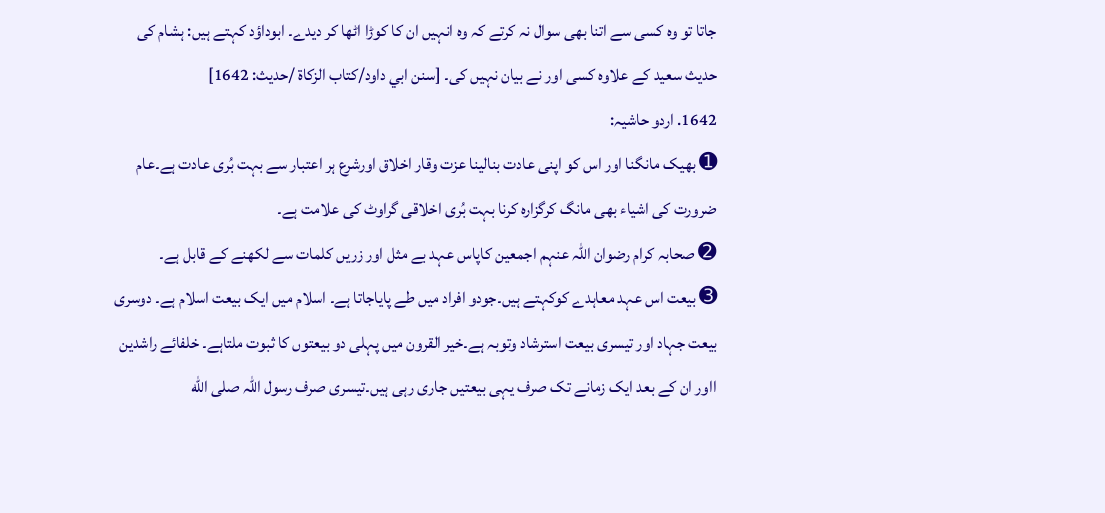جاتا تو وہ کسی سے اتنا بھی سوال نہ کرتے کہ وہ انہیں ان کا کوڑا اٹھا کر دیدے۔ ابوداؤد کہتے ہیں: ہشام کی حدیث سعید کے علاوہ کسی اور نے بیان نہیں کی۔ [سنن ابي داود/كتاب الزكاة /حدیث: 1642]
1642. اردو حاشیہ:
➊ بھیک مانگنا اور اس کو اپنی عادت بنالینا عزت وقار اخلاق اورشرع ہر اعتبار سے بہت بُری عادت ہے۔عام ضرورت کی اشیاء بھی مانگ کرگزارہ کرنا بہت بُری اخلاقی گراوٹ کی علامت ہے۔
➋ صحابہ کرام رضوان اللہ عنہم اجمعین کاپاس عہد بے مثل اور زریں کلمات سے لکھنے کے قابل ہے۔
➌ بیعت اس عہد معاہدے کوکہتے ہیں۔جودو افراد میں طے پایاجاتا ہے۔ اسلام میں ایک بیعت اسلام ہے۔ دوسری بیعت جہاد اور تیسری بیعت استرشاد وتوبہ ہے۔خیر القرون میں پہلی دو بیعتوں کا ثبوت ملتاہے۔ خلفائے راشدین ااور ان کے بعد ایک زمانے تک صرف یہی بیعتیں جاری رہی ہیں۔تیسری صرف رسول اللہ صلى الله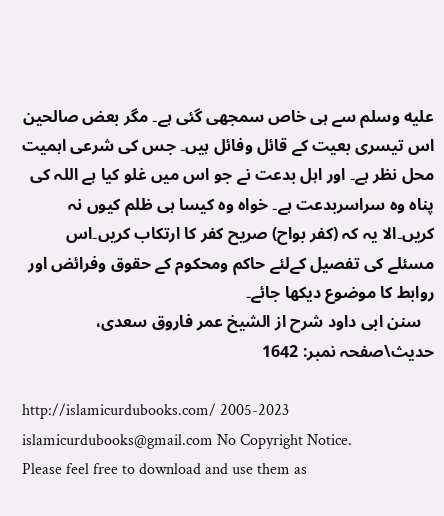عليه وسلم سے ہی خاص سمجھی گئی ہے۔ مگر بعض صالحین اس تیسری بعیت کے قائل وفائل ہیں۔ جس کی شرعی اہمیت محل نظر ہے۔ اور اہل بدعت نے جو اس میں غلو کیا ہے اللہ کی پناہ وہ سراسربدعت ہے۔ خواہ وہ کیسا ہی ظلم کیوں نہ کریں۔الا یہ کہ (کفر بواح) صریح کفر کا ارتکاب کریں۔اس مسئلے کی تفصیل کےلئے حاکم ومحکوم کے حقوق وفرائض اور روابط کا موضوع دیکھا جائے۔
   سنن ابی داود شرح از الشیخ عمر فاروق سعدی، حدیث\صفحہ نمبر: 1642

http://islamicurdubooks.com/ 2005-2023 islamicurdubooks@gmail.com No Copyright Notice.
Please feel free to download and use them as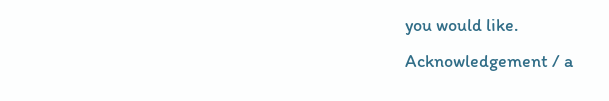you would like.
Acknowledgement / a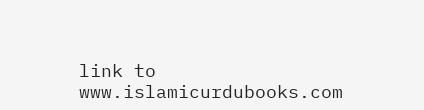link to www.islamicurdubooks.com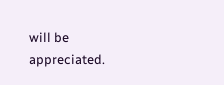will be appreciated.